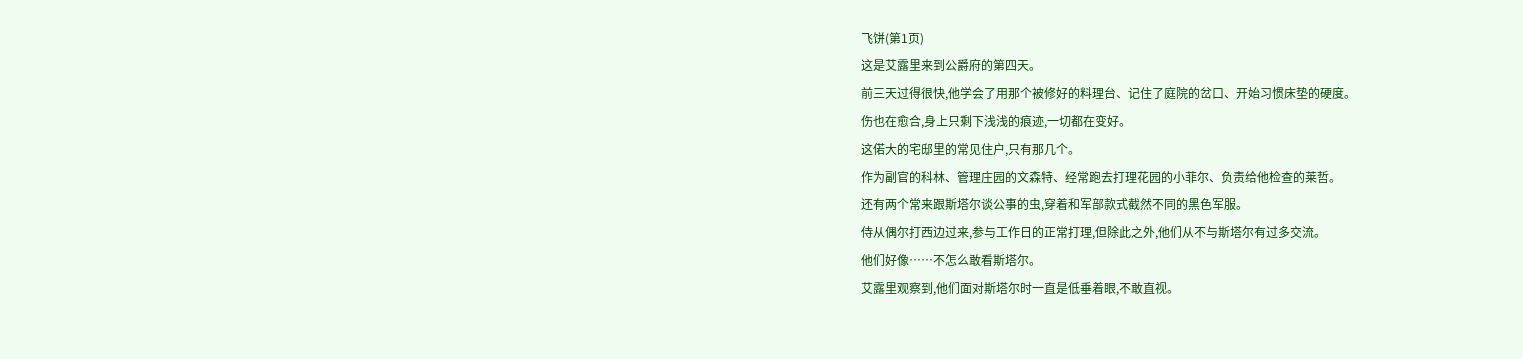飞饼(第1页)
这是艾露里来到公爵府的第四天。
前三天过得很快,他学会了用那个被修好的料理台、记住了庭院的岔口、开始习惯床垫的硬度。
伤也在愈合,身上只剩下浅浅的痕迹,一切都在变好。
这偌大的宅邸里的常见住户,只有那几个。
作为副官的科林、管理庄园的文森特、经常跑去打理花园的小菲尔、负责给他检查的莱哲。
还有两个常来跟斯塔尔谈公事的虫,穿着和军部款式截然不同的黑色军服。
侍从偶尔打西边过来,参与工作日的正常打理,但除此之外,他们从不与斯塔尔有过多交流。
他们好像……不怎么敢看斯塔尔。
艾露里观察到,他们面对斯塔尔时一直是低垂着眼,不敢直视。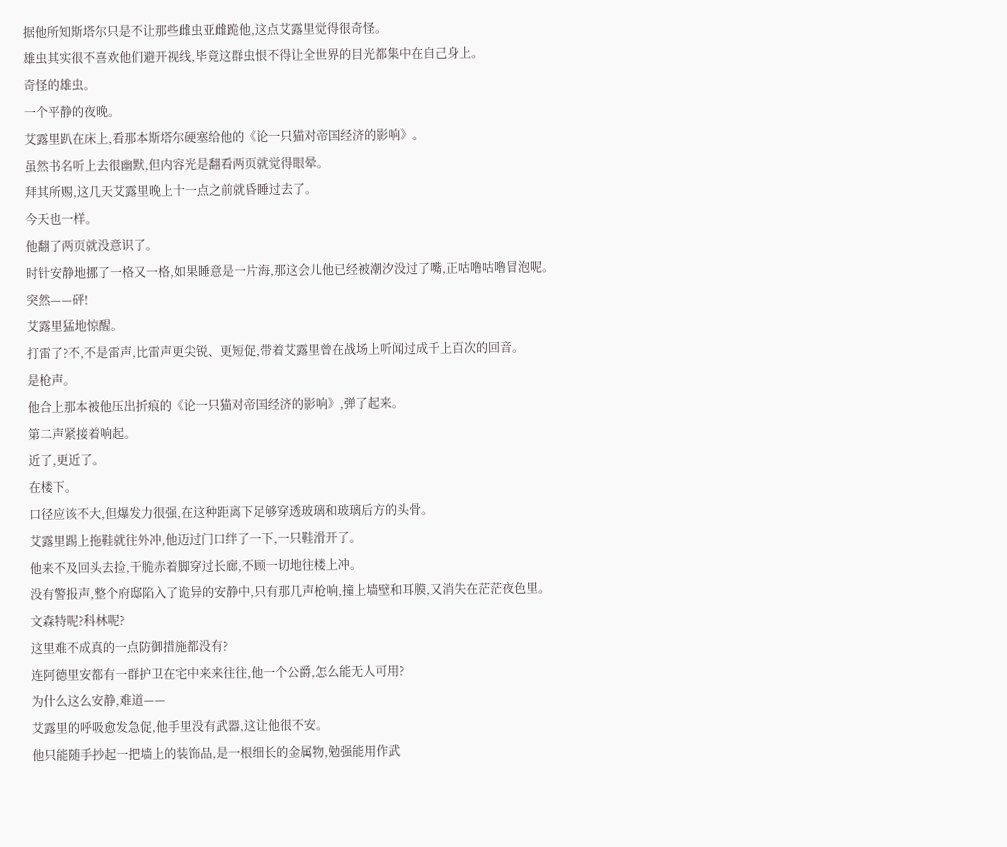据他所知斯塔尔只是不让那些雌虫亚雌跪他,这点艾露里觉得很奇怪。
雄虫其实很不喜欢他们避开视线,毕竟这群虫恨不得让全世界的目光都集中在自己身上。
奇怪的雄虫。
一个平静的夜晚。
艾露里趴在床上,看那本斯塔尔硬塞给他的《论一只猫对帝国经济的影响》。
虽然书名听上去很幽默,但内容光是翻看两页就觉得眼晕。
拜其所赐,这几天艾露里晚上十一点之前就昏睡过去了。
今天也一样。
他翻了两页就没意识了。
时针安静地挪了一格又一格,如果睡意是一片海,那这会儿他已经被潮汐没过了嘴,正咕噜咕噜冒泡呢。
突然——砰!
艾露里猛地惊醒。
打雷了?不,不是雷声,比雷声更尖锐、更短促,带着艾露里曾在战场上听闻过成千上百次的回音。
是枪声。
他合上那本被他压出折痕的《论一只猫对帝国经济的影响》,弹了起来。
第二声紧接着响起。
近了,更近了。
在楼下。
口径应该不大,但爆发力很强,在这种距离下足够穿透玻璃和玻璃后方的头骨。
艾露里踢上拖鞋就往外冲,他迈过门口绊了一下,一只鞋滑开了。
他来不及回头去捡,干脆赤着脚穿过长廊,不顾一切地往楼上冲。
没有警报声,整个府邸陷入了诡异的安静中,只有那几声枪响,撞上墙壁和耳膜,又消失在茫茫夜色里。
文森特呢?科林呢?
这里难不成真的一点防御措施都没有?
连阿德里安都有一群护卫在宅中来来往往,他一个公爵,怎么能无人可用?
为什么这么安静,难道——
艾露里的呼吸愈发急促,他手里没有武器,这让他很不安。
他只能随手抄起一把墙上的装饰品,是一根细长的金属物,勉强能用作武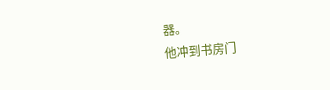器。
他冲到书房门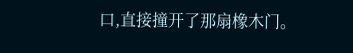口,直接撞开了那扇橡木门。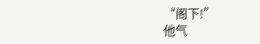“阁下!”
他气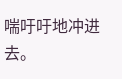喘吁吁地冲进去。